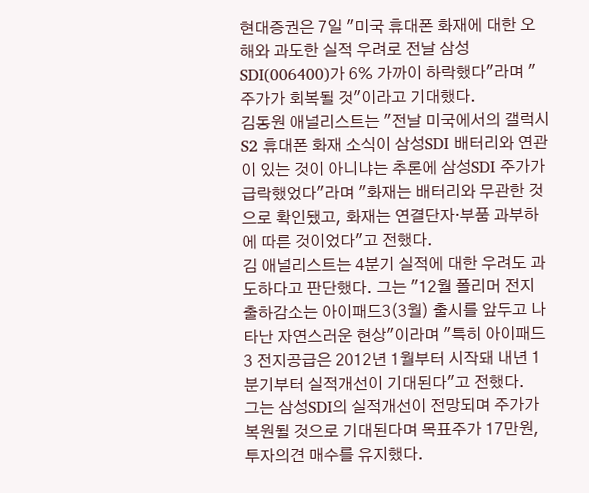현대증권은 7일 "미국 휴대폰 화재에 대한 오해와 과도한 실적 우려로 전날 삼성SDI(006400)가 6% 가까이 하락했다"라며 "주가가 회복될 것"이라고 기대했다.
김동원 애널리스트는 "전날 미국에서의 갤럭시S2 휴대폰 화재 소식이 삼성SDI 배터리와 연관이 있는 것이 아니냐는 추론에 삼성SDI 주가가 급락했었다"라며 "화재는 배터리와 무관한 것으로 확인됐고, 화재는 연결단자·부품 과부하에 따른 것이었다"고 전했다.
김 애널리스트는 4분기 실적에 대한 우려도 과도하다고 판단했다. 그는 "12월 폴리머 전지 출하감소는 아이패드3(3월) 출시를 앞두고 나타난 자연스러운 현상"이라며 "특히 아이패드3 전지공급은 2012년 1월부터 시작돼 내년 1분기부터 실적개선이 기대된다"고 전했다.
그는 삼성SDI의 실적개선이 전망되며 주가가 복원될 것으로 기대된다며 목표주가 17만원, 투자의견 매수를 유지했다.